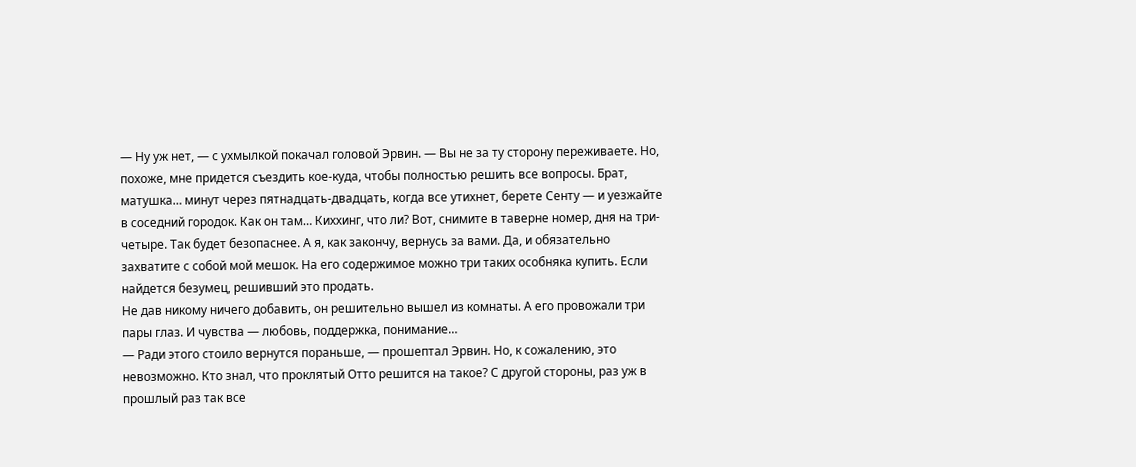— Ну уж нет, — с ухмылкой покачал головой Эрвин. — Вы не за ту сторону переживаете. Но, похоже, мне придется съездить кое-куда, чтобы полностью решить все вопросы. Брат, матушка… минут через пятнадцать-двадцать, когда все утихнет, берете Сенту — и уезжайте в соседний городок. Как он там… Киххинг, что ли? Вот, снимите в таверне номер, дня на три-четыре. Так будет безопаснее. А я, как закончу, вернусь за вами. Да, и обязательно захватите с собой мой мешок. На его содержимое можно три таких особняка купить. Если найдется безумец, решивший это продать.
Не дав никому ничего добавить, он решительно вышел из комнаты. А его провожали три пары глаз. И чувства — любовь, поддержка, понимание…
— Ради этого стоило вернутся пораньше, — прошептал Эрвин. Но, к сожалению, это невозможно. Кто знал, что проклятый Отто решится на такое? С другой стороны, раз уж в прошлый раз так все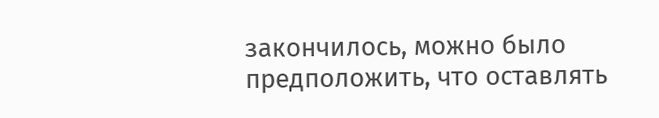закончилось, можно было предположить, что оставлять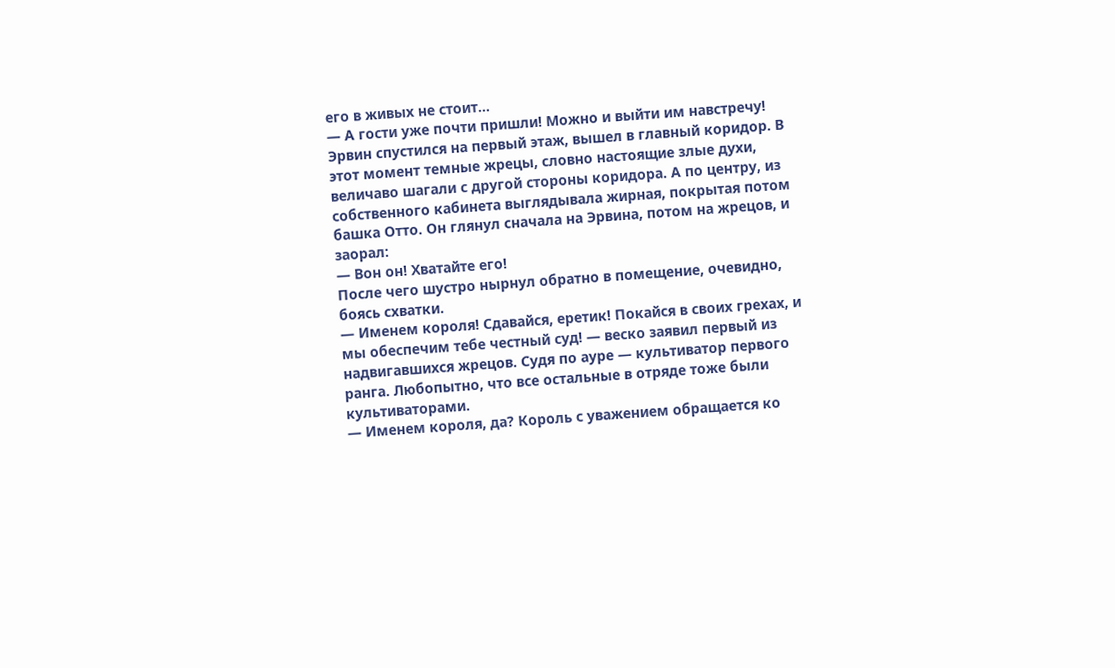его в живых не стоит…
— А гости уже почти пришли! Можно и выйти им навстречу!
Эрвин спустился на первый этаж, вышел в главный коридор. В этот момент темные жрецы, словно настоящие злые духи, величаво шагали с другой стороны коридора. А по центру, из собственного кабинета выглядывала жирная, покрытая потом башка Отто. Он глянул сначала на Эрвина, потом на жрецов, и заорал:
— Вон он! Хватайте его!
После чего шустро нырнул обратно в помещение, очевидно, боясь схватки.
— Именем короля! Сдавайся, еретик! Покайся в своих грехах, и мы обеспечим тебе честный суд! — веско заявил первый из надвигавшихся жрецов. Судя по ауре — культиватор первого ранга. Любопытно, что все остальные в отряде тоже были культиваторами.
— Именем короля, да? Король с уважением обращается ко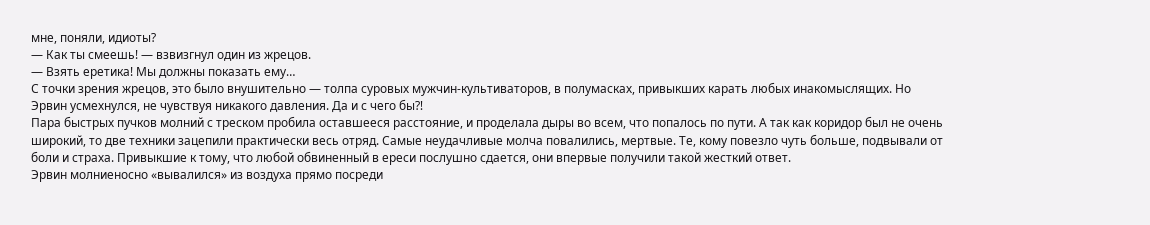мне, поняли, идиоты?
— Как ты смеешь! — взвизгнул один из жрецов.
— Взять еретика! Мы должны показать ему…
С точки зрения жрецов, это было внушительно — толпа суровых мужчин-культиваторов, в полумасках, привыкших карать любых инакомыслящих. Но Эрвин усмехнулся, не чувствуя никакого давления. Да и с чего бы⁈
Пара быстрых пучков молний с треском пробила оставшееся расстояние, и проделала дыры во всем, что попалось по пути. А так как коридор был не очень широкий, то две техники зацепили практически весь отряд. Самые неудачливые молча повалились, мертвые. Те, кому повезло чуть больше, подвывали от боли и страха. Привыкшие к тому, что любой обвиненный в ереси послушно сдается, они впервые получили такой жесткий ответ.
Эрвин молниеносно «вывалился» из воздуха прямо посреди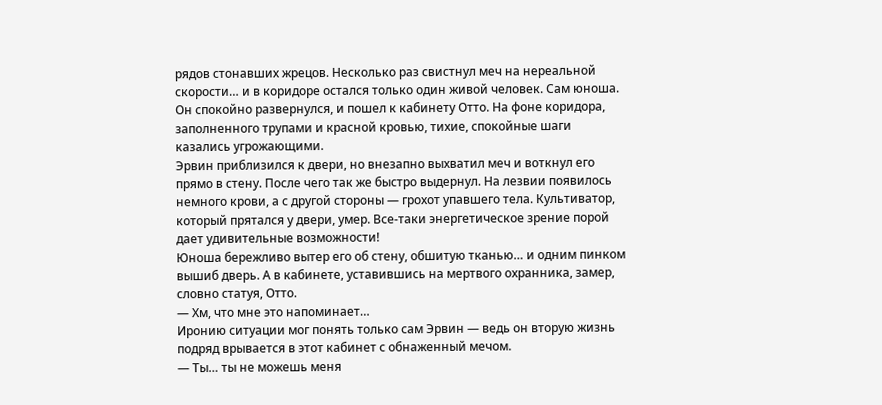рядов стонавших жрецов. Несколько раз свистнул меч на нереальной скорости… и в коридоре остался только один живой человек. Сам юноша. Он спокойно развернулся, и пошел к кабинету Отто. На фоне коридора, заполненного трупами и красной кровью, тихие, спокойные шаги казались угрожающими.
Эрвин приблизился к двери, но внезапно выхватил меч и воткнул его прямо в стену. После чего так же быстро выдернул. На лезвии появилось немного крови, а с другой стороны — грохот упавшего тела. Культиватор, который прятался у двери, умер. Все-таки энергетическое зрение порой дает удивительные возможности!
Юноша бережливо вытер его об стену, обшитую тканью… и одним пинком вышиб дверь. А в кабинете, уставившись на мертвого охранника, замер, словно статуя, Отто.
— Хм, что мне это напоминает…
Иронию ситуации мог понять только сам Эрвин — ведь он вторую жизнь подряд врывается в этот кабинет с обнаженный мечом.
— Ты… ты не можешь меня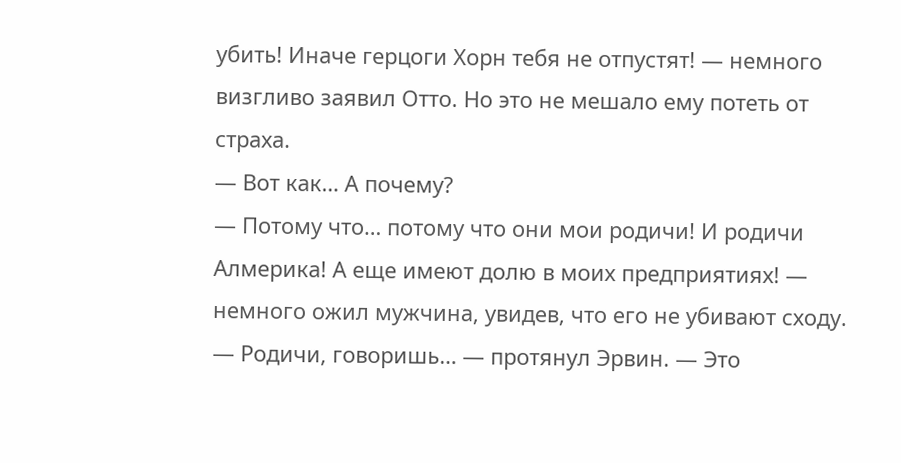убить! Иначе герцоги Хорн тебя не отпустят! — немного визгливо заявил Отто. Но это не мешало ему потеть от страха.
— Вот как… А почему?
— Потому что… потому что они мои родичи! И родичи Алмерика! А еще имеют долю в моих предприятиях! — немного ожил мужчина, увидев, что его не убивают сходу.
— Родичи, говоришь… — протянул Эрвин. — Это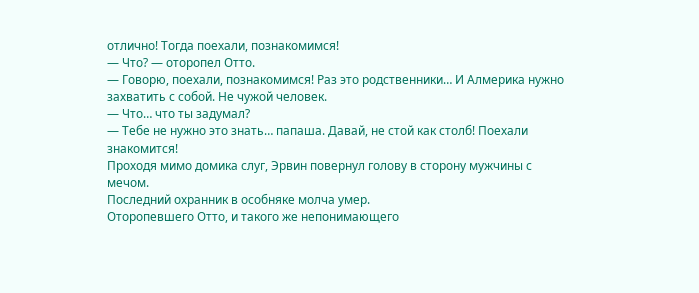отлично! Тогда поехали, познакомимся!
— Что? — оторопел Отто.
— Говорю, поехали, познакомимся! Раз это родственники… И Алмерика нужно захватить с собой. Не чужой человек.
— Что… что ты задумал?
— Тебе не нужно это знать… папаша. Давай, не стой как столб! Поехали знакомится!
Проходя мимо домика слуг, Эрвин повернул голову в сторону мужчины с мечом.
Последний охранник в особняке молча умер.
Оторопевшего Отто, и такого же непонимающего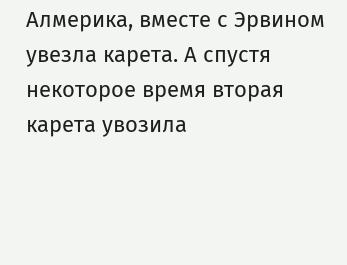Алмерика, вместе с Эрвином увезла карета. А спустя некоторое время вторая карета увозила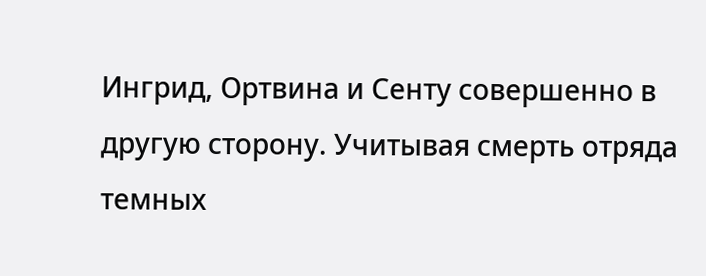Ингрид, Ортвина и Сенту совершенно в другую сторону. Учитывая смерть отряда темных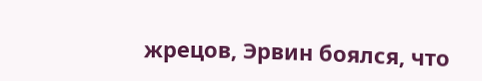жрецов, Эрвин боялся, что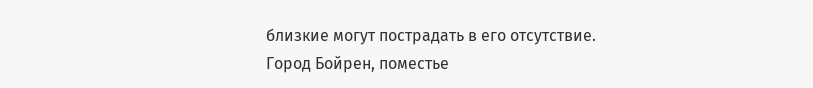близкие могут пострадать в его отсутствие.
Город Бойрен, поместье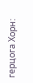герцога Хорн: